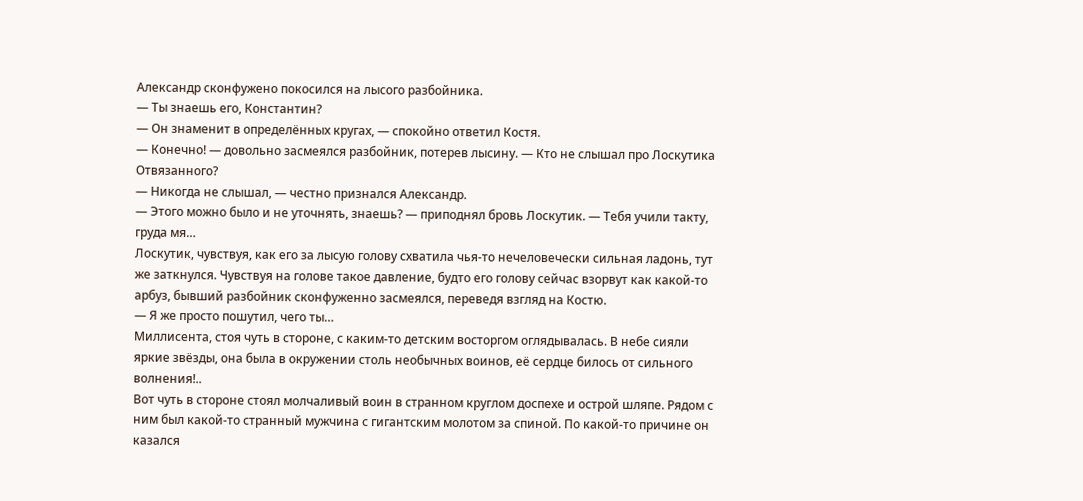Александр сконфужено покосился на лысого разбойника.
— Ты знаешь его, Константин?
— Он знаменит в определённых кругах, — спокойно ответил Костя.
— Конечно! — довольно засмеялся разбойник, потерев лысину. — Кто не слышал про Лоскутика Отвязанного?
— Никогда не слышал, — честно признался Александр.
— Этого можно было и не уточнять, знаешь? — приподнял бровь Лоскутик. — Тебя учили такту, груда мя…
Лоскутик, чувствуя, как его за лысую голову схватила чья-то нечеловечески сильная ладонь, тут же заткнулся. Чувствуя на голове такое давление, будто его голову сейчас взорвут как какой-то арбуз, бывший разбойник сконфуженно засмеялся, переведя взгляд на Костю.
— Я же просто пошутил, чего ты…
Миллисента, стоя чуть в стороне, с каким-то детским восторгом оглядывалась. В небе сияли яркие звёзды, она была в окружении столь необычных воинов, её сердце билось от сильного волнения!..
Вот чуть в стороне стоял молчаливый воин в странном круглом доспехе и острой шляпе. Рядом с ним был какой-то странный мужчина с гигантским молотом за спиной. По какой-то причине он казался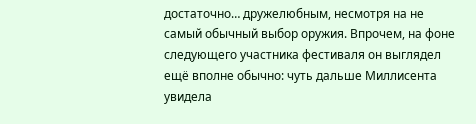достаточно… дружелюбным, несмотря на не самый обычный выбор оружия. Впрочем, на фоне следующего участника фестиваля он выглядел ещё вполне обычно: чуть дальше Миллисента увидела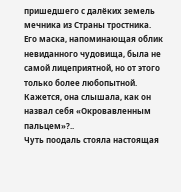пришедшего с далёких земель мечника из Страны тростника.
Его маска, напоминающая облик невиданного чудовища, была не самой лицеприятной, но от этого только более любопытной. Кажется, она слышала, как он назвал себя «Окровавленным пальцем»?..
Чуть поодаль стояла настоящая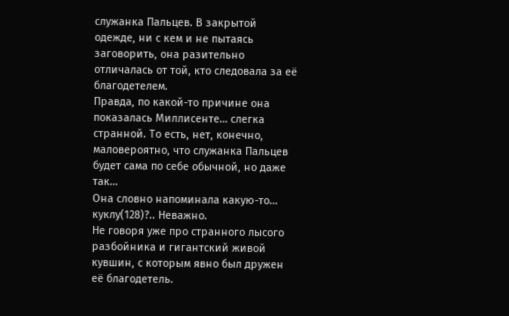служанка Пальцев. В закрытой одежде, ни с кем и не пытаясь заговорить, она разительно отличалась от той, кто следовала за её благодетелем.
Правда, по какой-то причине она показалась Миллисенте… слегка странной. То есть, нет, конечно, маловероятно, что служанка Пальцев будет сама по себе обычной, но даже так…
Она словно напоминала какую-то… куклу(128)?.. Неважно.
Не говоря уже про странного лысого разбойника и гигантский живой кувшин, с которым явно был дружен её благодетель.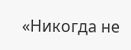«Никогда не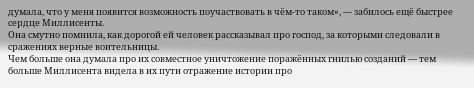думала, что у меня появится возможность поучаствовать в чём-то таком», — забилось ещё быстрее сердце Миллисенты.
Она смутно помнила, как дорогой ей человек рассказывал про господ, за которыми следовали в сражениях верные воительницы.
Чем больше она думала про их совместное уничтожение поражённых гнилью созданий — тем больше Миллисента видела в их пути отражение истории про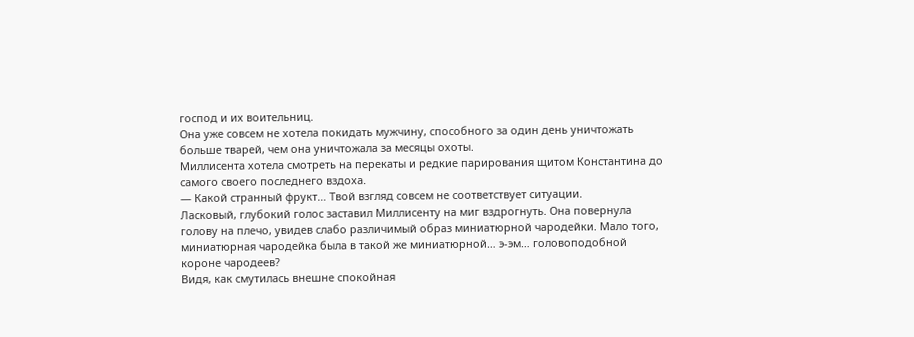господ и их воительниц.
Она уже совсем не хотела покидать мужчину, способного за один день уничтожать больше тварей, чем она уничтожала за месяцы охоты.
Миллисента хотела смотреть на перекаты и редкие парирования щитом Константина до самого своего последнего вздоха.
— Какой странный фрукт… Твой взгляд совсем не соответствует ситуации.
Ласковый, глубокий голос заставил Миллисенту на миг вздрогнуть. Она повернула голову на плечо, увидев слабо различимый образ миниатюрной чародейки. Мало того, миниатюрная чародейка была в такой же миниатюрной… э-эм… головоподобной короне чародеев?
Видя, как смутилась внешне спокойная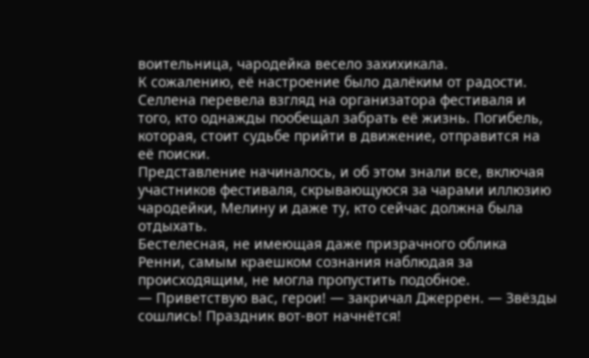воительница, чародейка весело захихикала.
К сожалению, её настроение было далёким от радости.
Селлена перевела взгляд на организатора фестиваля и того, кто однажды пообещал забрать её жизнь. Погибель, которая, стоит судьбе прийти в движение, отправится на её поиски.
Представление начиналось, и об этом знали все, включая участников фестиваля, скрывающуюся за чарами иллюзию чародейки, Мелину и даже ту, кто сейчас должна была отдыхать.
Бестелесная, не имеющая даже призрачного облика Ренни, самым краешком сознания наблюдая за происходящим, не могла пропустить подобное.
— Приветствую вас, герои! — закричал Джеррен. — Звёзды сошлись! Праздник вот-вот начнётся!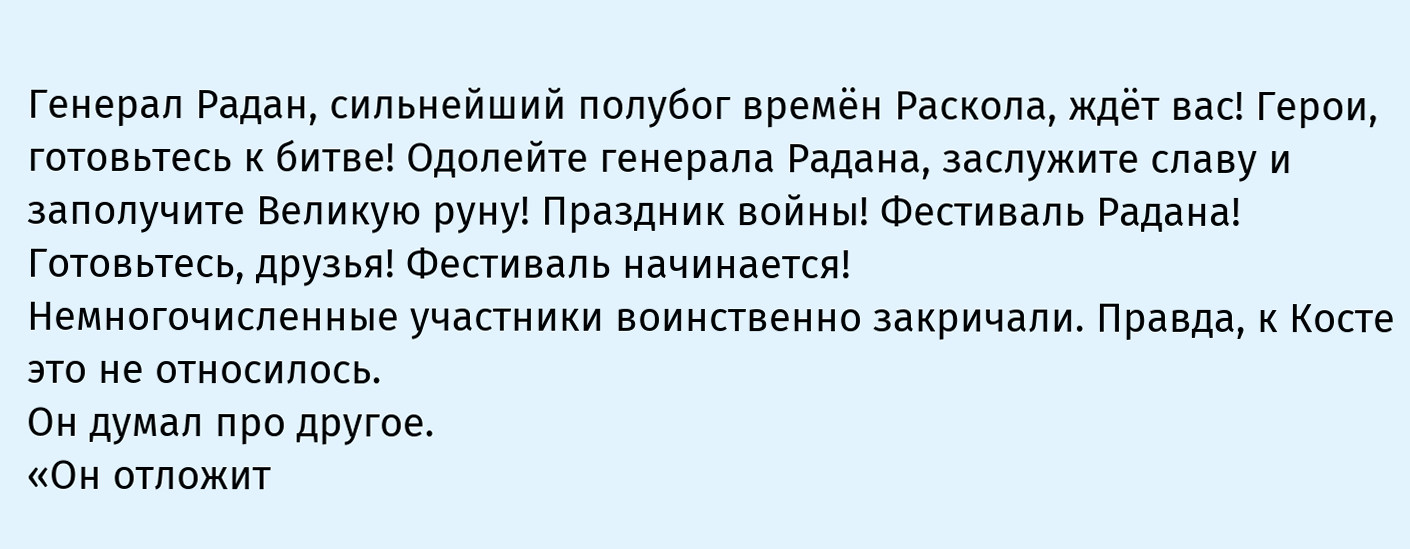Генерал Радан, сильнейший полубог времён Раскола, ждёт вас! Герои, готовьтесь к битве! Одолейте генерала Радана, заслужите славу и заполучите Великую руну! Праздник войны! Фестиваль Радана! Готовьтесь, друзья! Фестиваль начинается!
Немногочисленные участники воинственно закричали. Правда, к Косте это не относилось.
Он думал про другое.
«Он отложит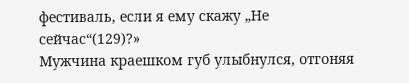фестиваль, если я ему скажу „Не сейчас“(129)?»
Мужчина краешком губ улыбнулся, отгоняя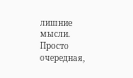лишние мысли.
Просто очередная,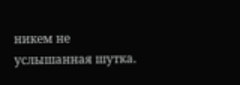никем не услышанная шутка.